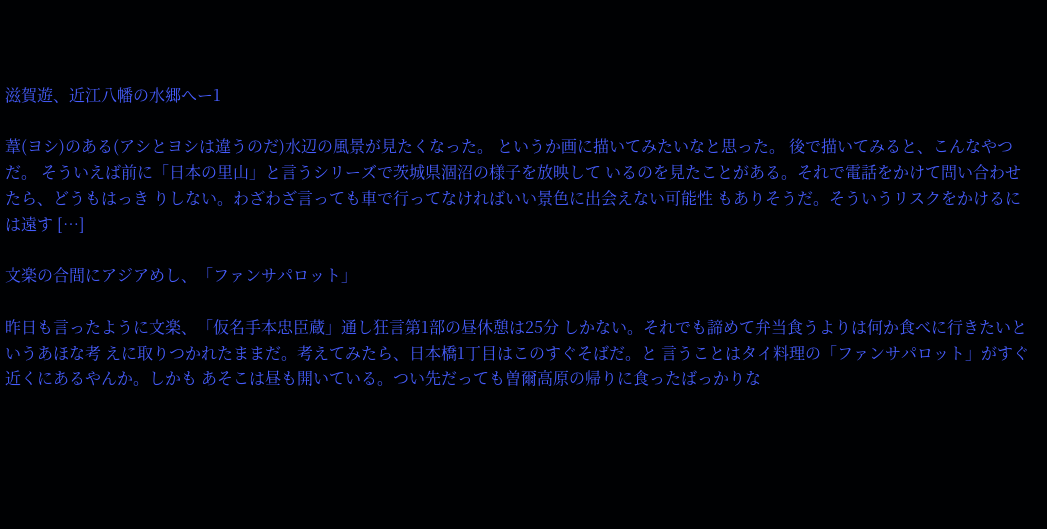滋賀遊、近江八幡の水郷へー1

葦(ヨシ)のある(アシとヨシは違うのだ)水辺の風景が見たくなった。 というか画に描いてみたいなと思った。 後で描いてみると、こんなやつだ。 そういえば前に「日本の里山」と言うシリーズで茨城県涸沼の様子を放映して いるのを見たことがある。それで電話をかけて問い合わせたら、どうもはっき りしない。わざわざ言っても車で行ってなければいい景色に出会えない可能性 もありそうだ。そういうリスクをかけるには遠す […]

文楽の合間にアジアめし、「ファンサパロット」

昨日も言ったように文楽、「仮名手本忠臣蔵」通し狂言第1部の昼休憩は25分 しかない。それでも諦めて弁当食うよりは何か食べに行きたいというあほな考 えに取りつかれたままだ。考えてみたら、日本橋1丁目はこのすぐそばだ。と 言うことはタイ料理の「ファンサパロット」がすぐ近くにあるやんか。しかも あそこは昼も開いている。つい先だっても曽爾高原の帰りに食ったばっかりな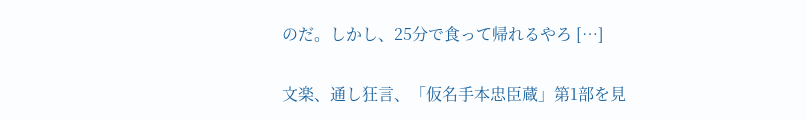のだ。しかし、25分で食って帰れるやろ […]

文楽、通し狂言、「仮名手本忠臣蔵」第1部を見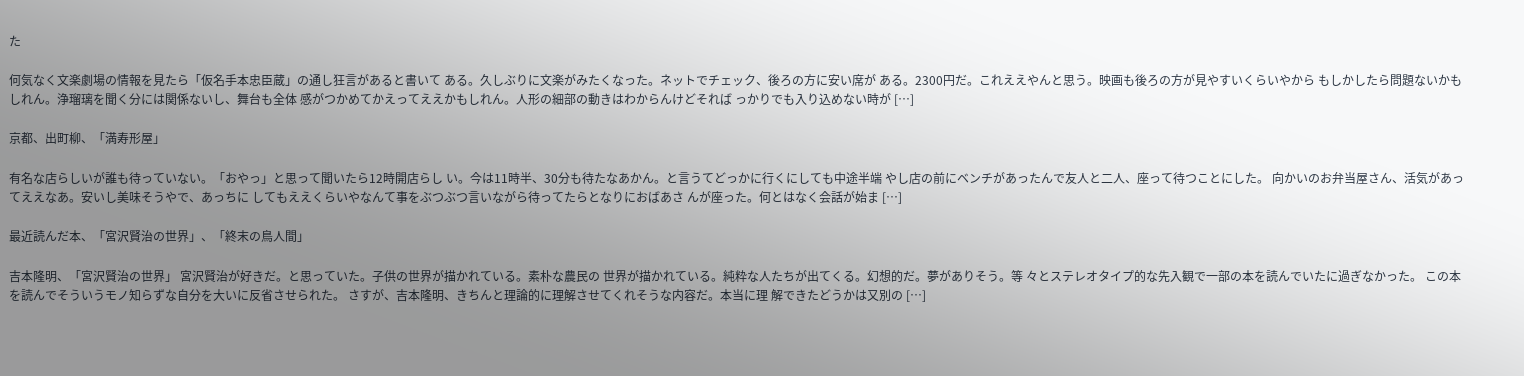た

何気なく文楽劇場の情報を見たら「仮名手本忠臣蔵」の通し狂言があると書いて ある。久しぶりに文楽がみたくなった。ネットでチェック、後ろの方に安い席が ある。2300円だ。これええやんと思う。映画も後ろの方が見やすいくらいやから もしかしたら問題ないかもしれん。浄瑠璃を聞く分には関係ないし、舞台も全体 感がつかめてかえってええかもしれん。人形の細部の動きはわからんけどそれば っかりでも入り込めない時が […]

京都、出町柳、「満寿形屋」

有名な店らしいが誰も待っていない。「おやっ」と思って聞いたら12時開店らし い。今は11時半、30分も待たなあかん。と言うてどっかに行くにしても中途半端 やし店の前にベンチがあったんで友人と二人、座って待つことにした。 向かいのお弁当屋さん、活気があってええなあ。安いし美味そうやで、あっちに してもええくらいやなんて事をぶつぶつ言いながら待ってたらとなりにおばあさ んが座った。何とはなく会話が始ま […]

最近読んだ本、「宮沢賢治の世界」、「終末の鳥人間」

吉本隆明、「宮沢賢治の世界」 宮沢賢治が好きだ。と思っていた。子供の世界が描かれている。素朴な農民の 世界が描かれている。純粋な人たちが出てくる。幻想的だ。夢がありそう。等 々とステレオタイプ的な先入観で一部の本を読んでいたに過ぎなかった。 この本を読んでそういうモノ知らずな自分を大いに反省させられた。 さすが、吉本隆明、きちんと理論的に理解させてくれそうな内容だ。本当に理 解できたどうかは又別の […]